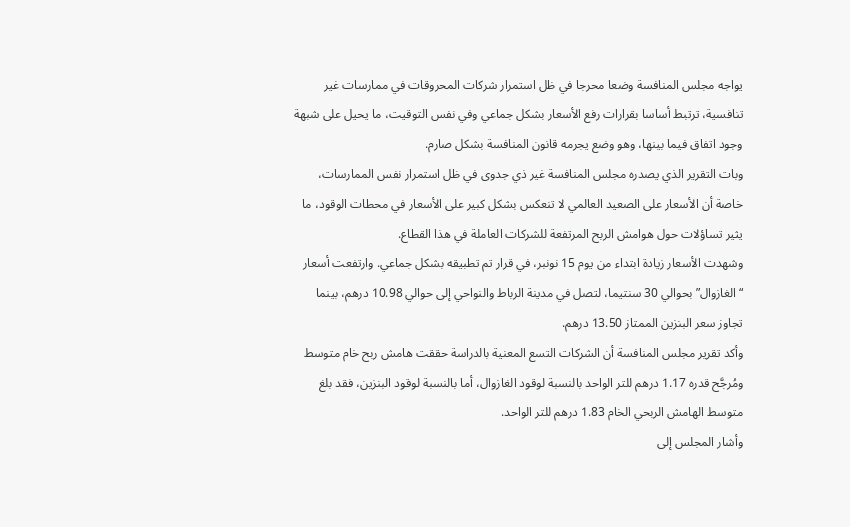يواجه مجلس المنافسة وضعا محرجا في ظل استمرار شركات المحروقات في ممارسات غير تنافسية، ترتبط أساسا بقرارات رفع الأسعار بشكل جماعي وفي نفس التوقيت، ما يحيل على شبهة وجود اتفاق فيما بينها، وهو وضع يجرمه قانون المنافسة بشكل صارم.
وبات التقرير الذي يصدره مجلس المنافسة غير ذي جدوى في ظل استمرار نفس الممارسات، خاصة أن الأسعار على الصعيد العالمي لا تنعكس بشكل كبير على الأسعار في محطات الوقود، ما يثير تساؤلات حول هوامش الربح المرتفعة للشركات العاملة في هذا القطاع.
وشهدت الأسعار زيادة ابتداء من يوم 15 نونبر، في قرار تم تطبيقه بشكل جماعي. وارتفعت أسعار “الغازوال” بحوالي 30 سنتيما، لتصل في مدينة الرباط والنواحي إلى حوالي 10.98 درهم، بينما تجاوز سعر البنزين الممتاز 13.50 درهم.
وأكد تقرير مجلس المنافسة أن الشركات التسع المعنية بالدراسة حققت هامش ربح خام متوسط ومُرجَّح قدره 1.17 درهم للتر الواحد بالنسبة لوقود الغازوال، أما بالنسبة لوقود البنزين، فقد بلغ متوسط الهامش الربحي الخام 1.83 درهم للتر الواحد.
وأشار المجلس إلى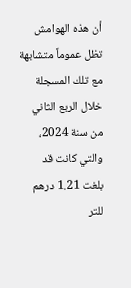أن هذه الهوامش تظل عموماً متشابهة مع تلك المسجلة خلال الربع الثاني من سنة 2024، والتي كانت قد بلغت 1.21 درهم للتر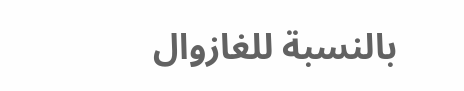بالنسبة للغازوال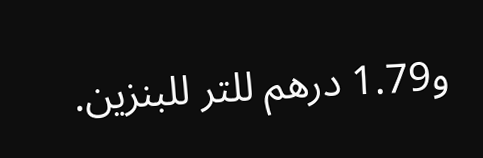و1.79 درهم للتر للبنزين.